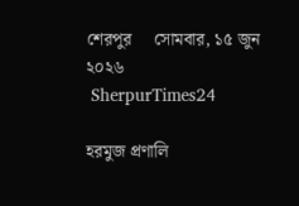শেরপুর     সোমবার, ১৫ জুন ২০২৬
 SherpurTimes24

হরমুজ প্রণালি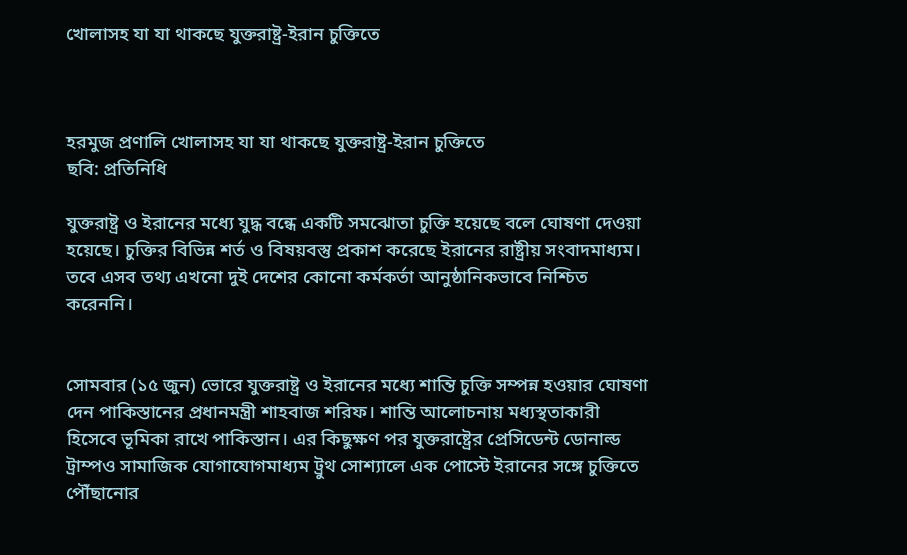খোলাসহ যা যা থাকছে যুক্তরাষ্ট্র-ইরান চুক্তিতে



হরমুজ প্রণালি খোলাসহ যা যা থাকছে যুক্তরাষ্ট্র-ইরান চুক্তিতে
ছবি: প্রতিনিধি

যুক্তরাষ্ট্র ও ইরানের মধ্যে যুদ্ধ বন্ধে একটি সমঝোতা চুক্তি হয়েছে বলে ঘোষণা দেওয়া হয়েছে। চুক্তির বিভিন্ন শর্ত ও বিষয়বস্তু প্রকাশ করেছে ইরানের রাষ্ট্রীয় সংবাদমাধ্যম। তবে এসব তথ্য এখনো দুই দেশের কোনো কর্মকর্তা আনুষ্ঠানিকভাবে নিশ্চিত করেননি।


সোমবার (১৫ জুন) ভোরে যুক্তরাষ্ট্র ও ইরানের মধ্যে শান্তি চুক্তি সম্পন্ন হওয়ার ঘোষণা দেন পাকিস্তানের প্রধানমন্ত্রী শাহবাজ শরিফ। শান্তি আলোচনায় মধ্যস্থতাকারী হিসেবে ভূমিকা রাখে পাকিস্তান। এর কিছুক্ষণ পর যুক্তরাষ্ট্রের প্রেসিডেন্ট ডোনাল্ড ট্রাম্পও সামাজিক যোগাযোগমাধ্যম ট্রুথ সোশ্যালে এক পোস্টে ইরানের সঙ্গে চুক্তিতে পৌঁছানোর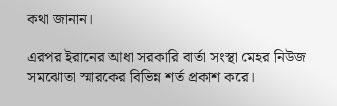কথা জানান।

এরপর ইরানের আধা সরকারি বার্তা সংস্থা মেহর নিউজ সমঝোতা স্মারকের বিভিন্ন শর্ত প্রকাশ করে।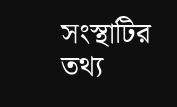সংস্থাটির তথ্য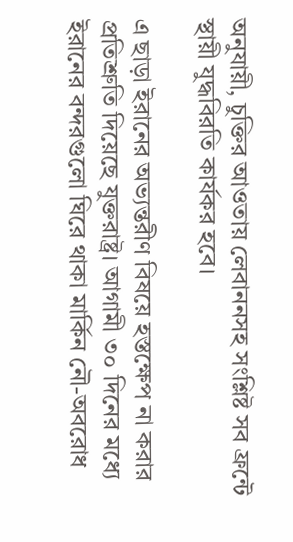অনুযায়ী, চুক্তির আওতায় লেবাননসহ সংশ্লিষ্ট সব ফ্রন্টে স্থায়ী যুদ্ধবিরতি কার্যকর হবে।

এ ছাড়া ইরানের অভ্যন্তরীণ বিষয়ে হস্তক্ষেপ না করার প্রতিশ্রুতি দিয়েছে যুক্তরাষ্ট্র। আগামী ৩০ দিনের মধ্যে ইরানের বন্দরগুলো ঘিরে থাকা মার্কিন নৌ-অবরোধ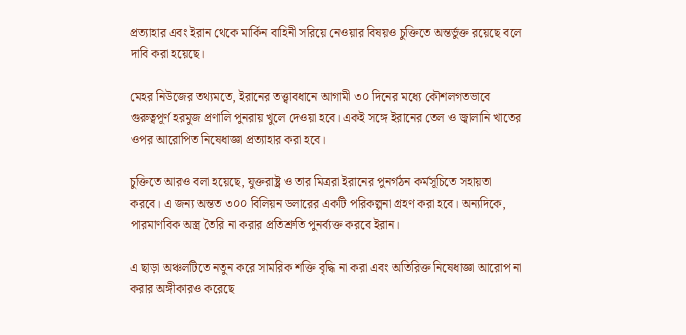প্রত্যাহার এবং ইরান থেকে মার্কিন বাহিনী সরিয়ে নেওয়ার বিষয়ও চুক্তিতে অন্তর্ভুক্ত রয়েছে বলে দাবি করা হয়েছে।

মেহর নিউজের তথ্যমতে, ইরানের তত্ত্বাবধানে আগামী ৩০ দিনের মধ্যে কৌশলগতভাবে গুরুত্বপূর্ণ হরমুজ প্রণালি পুনরায় খুলে দেওয়া হবে। একই সঙ্গে ইরানের তেল ও জ্বালানি খাতের ওপর আরোপিত নিষেধাজ্ঞা প্রত্যাহার করা হবে।

চুক্তিতে আরও বলা হয়েছে, যুক্তরাষ্ট্র ও তার মিত্ররা ইরানের পুনর্গঠন কর্মসূচিতে সহায়তা করবে। এ জন্য অন্তত ৩০০ বিলিয়ন ডলারের একটি পরিকল্পনা গ্রহণ করা হবে। অন্যদিকে, পারমাণবিক অস্ত্র তৈরি না করার প্রতিশ্রুতি পুনর্ব্যক্ত করবে ইরান।

এ ছাড়া অঞ্চলটিতে নতুন করে সামরিক শক্তি বৃদ্ধি না করা এবং অতিরিক্ত নিষেধাজ্ঞা আরোপ না করার অঙ্গীকারও করেছে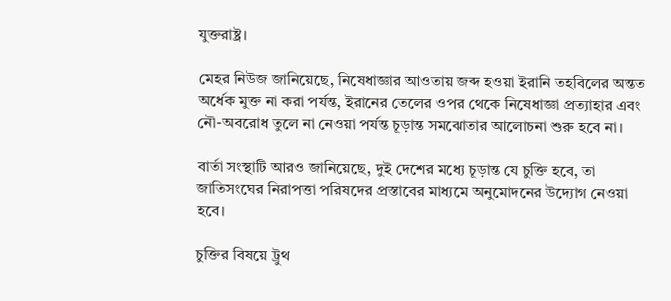যুক্তরাষ্ট্র।

মেহর নিউজ জানিয়েছে, নিষেধাজ্ঞার আওতায় জব্দ হওয়া ইরানি তহবিলের অন্তত অর্ধেক মুক্ত না করা পর্যন্ত, ইরানের তেলের ওপর থেকে নিষেধাজ্ঞা প্রত্যাহার এবং নৌ-অবরোধ তুলে না নেওয়া পর্যন্ত চূড়ান্ত সমঝোতার আলোচনা শুরু হবে না।

বার্তা সংস্থাটি আরও জানিয়েছে, দুই দেশের মধ্যে চূড়ান্ত যে চুক্তি হবে, তা জাতিসংঘের নিরাপত্তা পরিষদের প্রস্তাবের মাধ্যমে অনুমোদনের উদ্যোগ নেওয়া হবে।

চুক্তির বিষয়ে ট্রুথ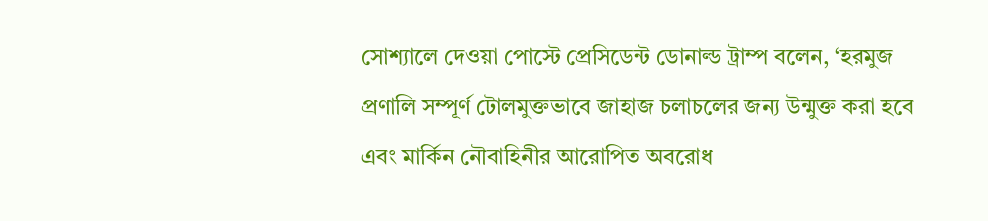সোশ্যালে দেওয়া পোস্টে প্রেসিডেন্ট ডোনাল্ড ট্রাম্প বলেন, ‘হরমুজ প্রণালি সম্পূর্ণ টোলমুক্তভাবে জাহাজ চলাচলের জন্য উন্মুক্ত করা হবে এবং মার্কিন নৌবাহিনীর আরোপিত অবরোধ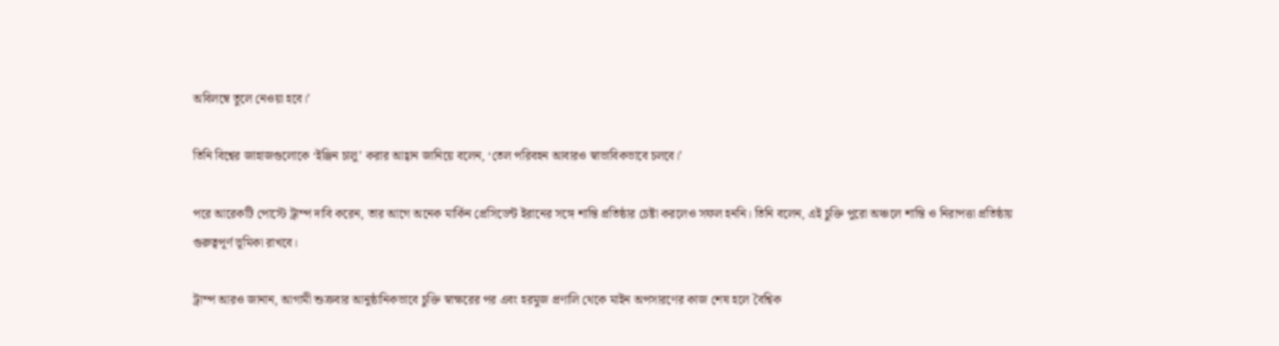অবিলম্বে তুলে নেওয়া হবে।’

তিনি বিশ্বের জাহাজগুলোকে ‘ইঞ্জিন চালু’ করার আহ্বান জানিয়ে বলেন, ‘তেল পরিবহন আবারও স্বাভাবিকভাবে চলবে।’

পরে আরেকটি পোস্টে ট্রাম্প দাবি করেন, তার আগে অনেক মার্কিন প্রেসিডেন্ট ইরানের সঙ্গে শান্তি প্রতিষ্ঠার চেষ্টা করলেও সফল হননি। তিনি বলেন, এই চুক্তি পুরো অঞ্চলে শান্তি ও নিরাপত্তা প্রতিষ্ঠায় গুরুত্বপূর্ণ ভূমিকা রাখবে।

ট্রাম্প আরও জানান, আগামী শুক্রবার আনুষ্ঠানিকভাবে চুক্তি স্বাক্ষরের পর এবং হরমুজ প্রণালি থেকে মাইন অপসারণের কাজ শেষ হলে বৈশ্বিক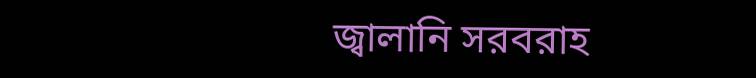জ্বালানি সরবরাহ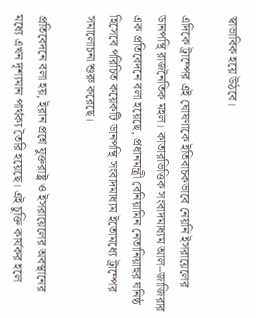স্বাভাবিক হয়ে উঠবে।

এদিকে ট্রাম্পের এই ঘোষণাকে ইতিবাচকভাবে নেয়নি ইসরায়েলের ডানপন্থি রাজনৈতিক মহল। কাতারভিত্তিক সংবাদমাধ্যম আল–জাজিরার এক প্রতিবেদনে বলা হয়েছে, প্রধানমন্ত্রী বেনিয়ামিন নেতানিয়াহুর ঘনিষ্ঠ হিসেবে পরিচিত কয়েকটি ডানপন্থি সংবাদমাধ্যম ইতোমধ্যে ট্রাম্পের সমালোচনা শুরু করেছে।

প্রতিবেদনে বলা হয়, ইরান প্রশ্নে যুক্তরাষ্ট্র ও ইসরায়েলের অবস্থানের মধ্যে এখন দৃশ্যমান পার্থক্য তৈরি হয়েছে। এই চুক্তি কার্যকর হলে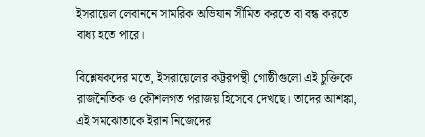ইসরায়েল লেবাননে সামরিক অভিযান সীমিত করতে বা বন্ধ করতে বাধ্য হতে পারে।

বিশ্লেষকদের মতে, ইসরায়েলের কট্টরপন্থী গোষ্ঠীগুলো এই চুক্তিকে রাজনৈতিক ও কৌশলগত পরাজয় হিসেবে দেখছে। তাদের আশঙ্কা, এই সমঝোতাকে ইরান নিজেদের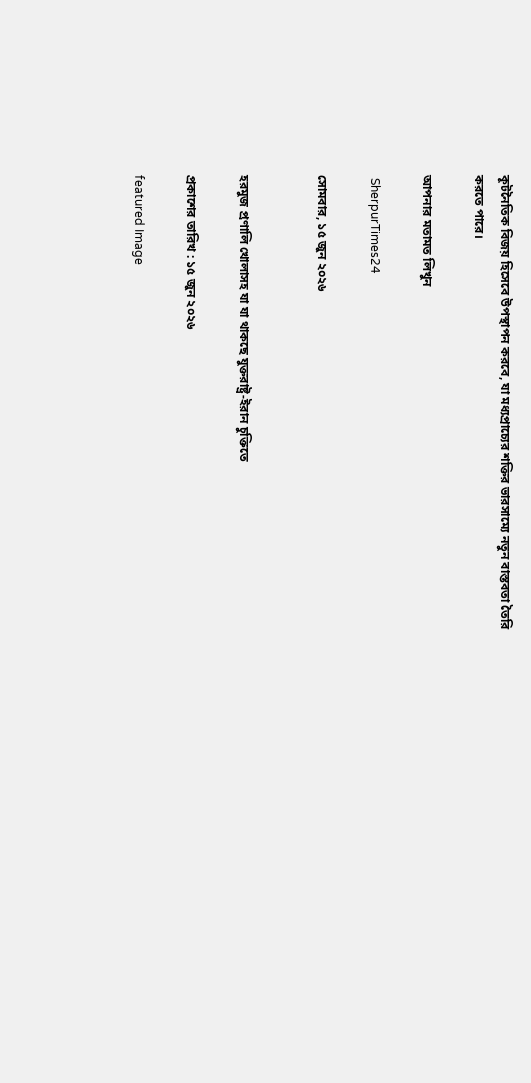কূটনৈতিক বিজয় হিসেবে উপস্থাপন করবে, যা মধ্যপ্রাচ্যের শক্তির ভারসাম্যে নতুন বাস্তবতা তৈরি করতে পারে।

আপনার মতামত লিখুন

 SherpurTimes24

সোমবার, ১৫ জুন ২০২৬


হরমুজ প্রণালি খোলাসহ যা যা থাকছে যুক্তরাষ্ট্র-ইরান চুক্তিতে

প্রকাশের তারিখ : ১৫ জুন ২০২৬

featured Image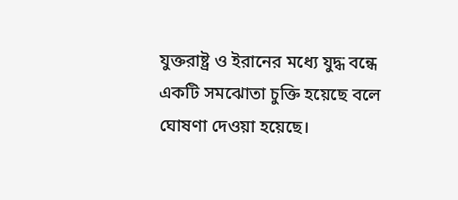যুক্তরাষ্ট্র ও ইরানের মধ্যে যুদ্ধ বন্ধে একটি সমঝোতা চুক্তি হয়েছে বলে ঘোষণা দেওয়া হয়েছে।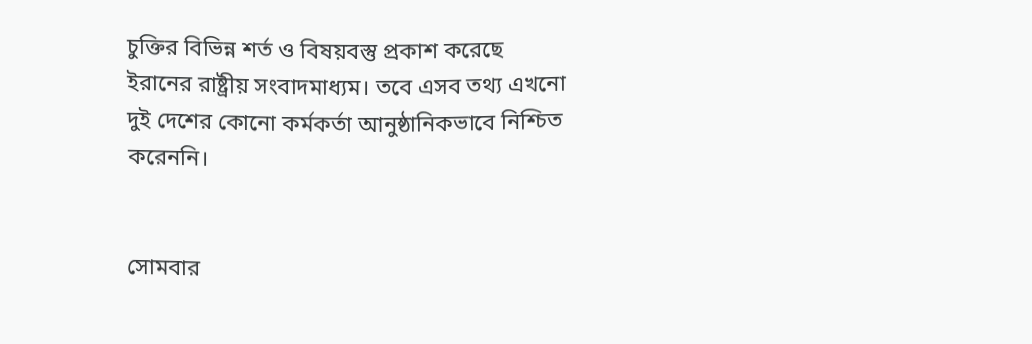চুক্তির বিভিন্ন শর্ত ও বিষয়বস্তু প্রকাশ করেছে ইরানের রাষ্ট্রীয় সংবাদমাধ্যম। তবে এসব তথ্য এখনো দুই দেশের কোনো কর্মকর্তা আনুষ্ঠানিকভাবে নিশ্চিত করেননি।


সোমবার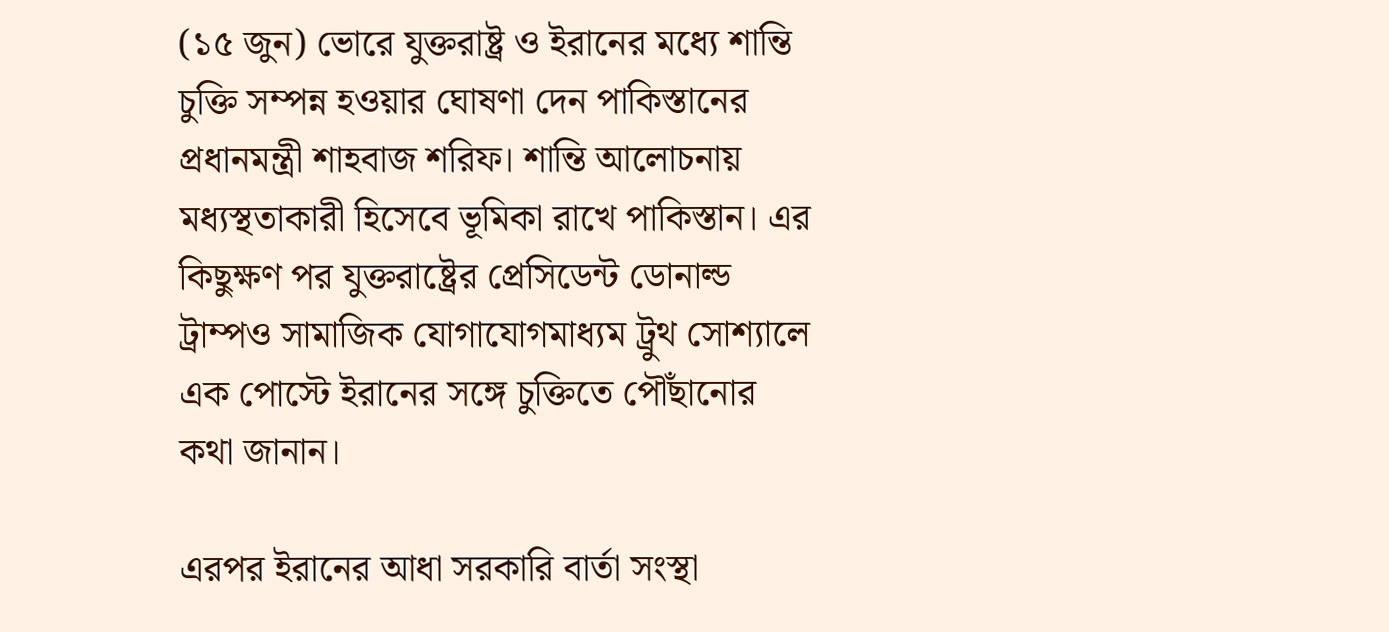(১৫ জুন) ভোরে যুক্তরাষ্ট্র ও ইরানের মধ্যে শান্তি চুক্তি সম্পন্ন হওয়ার ঘোষণা দেন পাকিস্তানের প্রধানমন্ত্রী শাহবাজ শরিফ। শান্তি আলোচনায় মধ্যস্থতাকারী হিসেবে ভূমিকা রাখে পাকিস্তান। এর কিছুক্ষণ পর যুক্তরাষ্ট্রের প্রেসিডেন্ট ডোনাল্ড ট্রাম্পও সামাজিক যোগাযোগমাধ্যম ট্রুথ সোশ্যালে এক পোস্টে ইরানের সঙ্গে চুক্তিতে পৌঁছানোর কথা জানান।

এরপর ইরানের আধা সরকারি বার্তা সংস্থা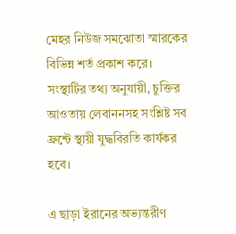মেহর নিউজ সমঝোতা স্মারকের বিভিন্ন শর্ত প্রকাশ করে। সংস্থাটির তথ্য অনুযায়ী, চুক্তির আওতায় লেবাননসহ সংশ্লিষ্ট সব ফ্রন্টে স্থায়ী যুদ্ধবিরতি কার্যকর হবে।

এ ছাড়া ইরানের অভ্যন্তরীণ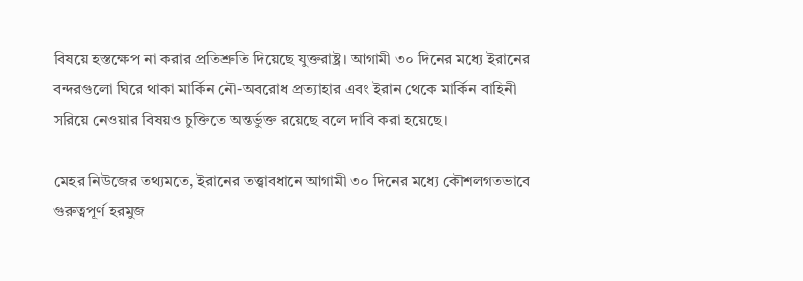বিষয়ে হস্তক্ষেপ না করার প্রতিশ্রুতি দিয়েছে যুক্তরাষ্ট্র। আগামী ৩০ দিনের মধ্যে ইরানের বন্দরগুলো ঘিরে থাকা মার্কিন নৌ-অবরোধ প্রত্যাহার এবং ইরান থেকে মার্কিন বাহিনী সরিয়ে নেওয়ার বিষয়ও চুক্তিতে অন্তর্ভুক্ত রয়েছে বলে দাবি করা হয়েছে।

মেহর নিউজের তথ্যমতে, ইরানের তত্ত্বাবধানে আগামী ৩০ দিনের মধ্যে কৌশলগতভাবে গুরুত্বপূর্ণ হরমুজ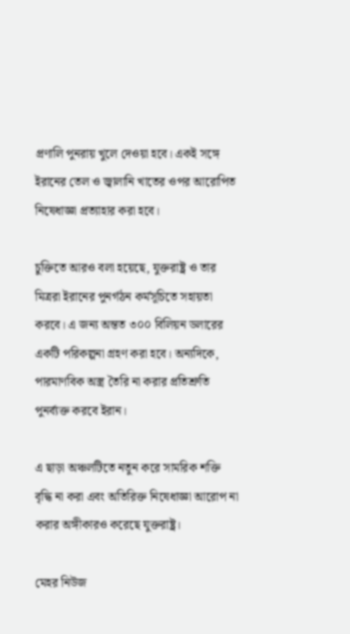প্রণালি পুনরায় খুলে দেওয়া হবে। একই সঙ্গে ইরানের তেল ও জ্বালানি খাতের ওপর আরোপিত নিষেধাজ্ঞা প্রত্যাহার করা হবে।

চুক্তিতে আরও বলা হয়েছে, যুক্তরাষ্ট্র ও তার মিত্ররা ইরানের পুনর্গঠন কর্মসূচিতে সহায়তা করবে। এ জন্য অন্তত ৩০০ বিলিয়ন ডলারের একটি পরিকল্পনা গ্রহণ করা হবে। অন্যদিকে, পারমাণবিক অস্ত্র তৈরি না করার প্রতিশ্রুতি পুনর্ব্যক্ত করবে ইরান।

এ ছাড়া অঞ্চলটিতে নতুন করে সামরিক শক্তি বৃদ্ধি না করা এবং অতিরিক্ত নিষেধাজ্ঞা আরোপ না করার অঙ্গীকারও করেছে যুক্তরাষ্ট্র।

মেহর নিউজ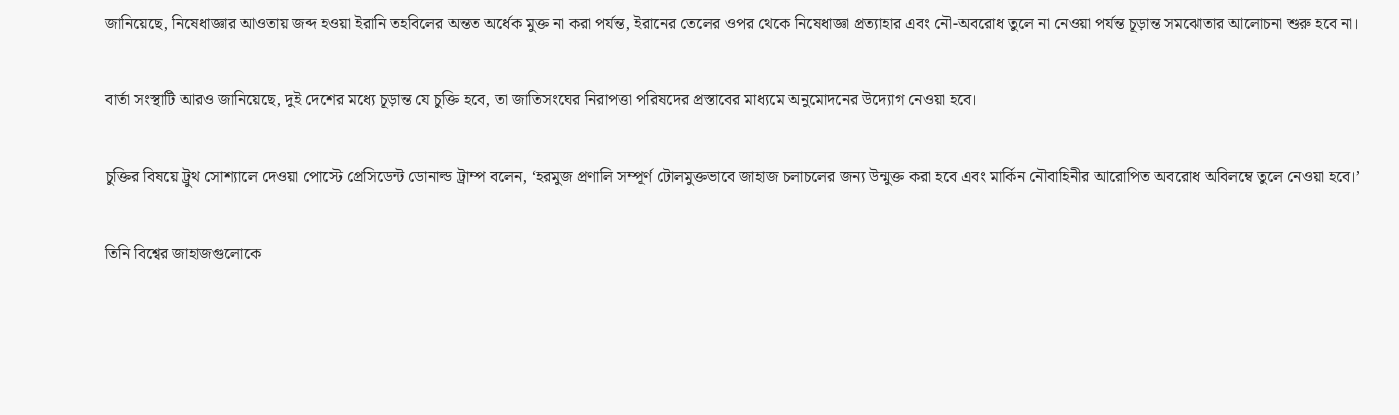জানিয়েছে, নিষেধাজ্ঞার আওতায় জব্দ হওয়া ইরানি তহবিলের অন্তত অর্ধেক মুক্ত না করা পর্যন্ত, ইরানের তেলের ওপর থেকে নিষেধাজ্ঞা প্রত্যাহার এবং নৌ-অবরোধ তুলে না নেওয়া পর্যন্ত চূড়ান্ত সমঝোতার আলোচনা শুরু হবে না।

বার্তা সংস্থাটি আরও জানিয়েছে, দুই দেশের মধ্যে চূড়ান্ত যে চুক্তি হবে, তা জাতিসংঘের নিরাপত্তা পরিষদের প্রস্তাবের মাধ্যমে অনুমোদনের উদ্যোগ নেওয়া হবে।

চুক্তির বিষয়ে ট্রুথ সোশ্যালে দেওয়া পোস্টে প্রেসিডেন্ট ডোনাল্ড ট্রাম্প বলেন, ‘হরমুজ প্রণালি সম্পূর্ণ টোলমুক্তভাবে জাহাজ চলাচলের জন্য উন্মুক্ত করা হবে এবং মার্কিন নৌবাহিনীর আরোপিত অবরোধ অবিলম্বে তুলে নেওয়া হবে।’

তিনি বিশ্বের জাহাজগুলোকে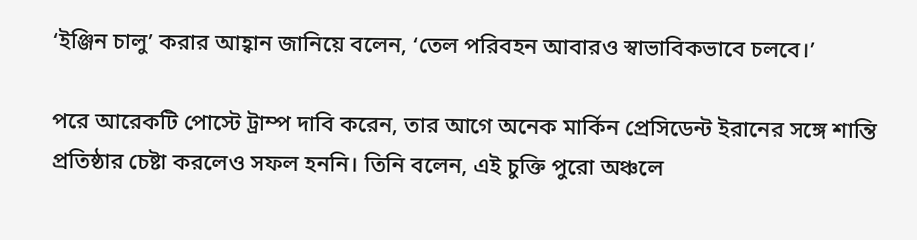‘ইঞ্জিন চালু’ করার আহ্বান জানিয়ে বলেন, ‘তেল পরিবহন আবারও স্বাভাবিকভাবে চলবে।’

পরে আরেকটি পোস্টে ট্রাম্প দাবি করেন, তার আগে অনেক মার্কিন প্রেসিডেন্ট ইরানের সঙ্গে শান্তি প্রতিষ্ঠার চেষ্টা করলেও সফল হননি। তিনি বলেন, এই চুক্তি পুরো অঞ্চলে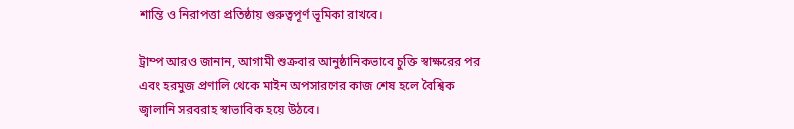শান্তি ও নিরাপত্তা প্রতিষ্ঠায় গুরুত্বপূর্ণ ভূমিকা রাখবে।

ট্রাম্প আরও জানান, আগামী শুক্রবার আনুষ্ঠানিকভাবে চুক্তি স্বাক্ষরের পর এবং হরমুজ প্রণালি থেকে মাইন অপসারণের কাজ শেষ হলে বৈশ্বিক জ্বালানি সরবরাহ স্বাভাবিক হয়ে উঠবে।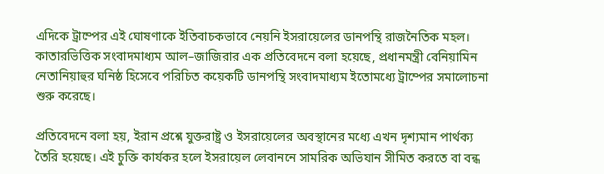এদিকে ট্রাম্পের এই ঘোষণাকে ইতিবাচকভাবে নেয়নি ইসরায়েলের ডানপন্থি রাজনৈতিক মহল। কাতারভিত্তিক সংবাদমাধ্যম আল–জাজিরার এক প্রতিবেদনে বলা হয়েছে, প্রধানমন্ত্রী বেনিয়ামিন নেতানিয়াহুর ঘনিষ্ঠ হিসেবে পরিচিত কয়েকটি ডানপন্থি সংবাদমাধ্যম ইতোমধ্যে ট্রাম্পের সমালোচনা শুরু করেছে।

প্রতিবেদনে বলা হয়, ইরান প্রশ্নে যুক্তরাষ্ট্র ও ইসরায়েলের অবস্থানের মধ্যে এখন দৃশ্যমান পার্থক্য তৈরি হয়েছে। এই চুক্তি কার্যকর হলে ইসরায়েল লেবাননে সামরিক অভিযান সীমিত করতে বা বন্ধ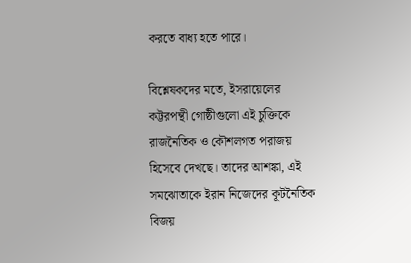করতে বাধ্য হতে পারে।

বিশ্লেষকদের মতে, ইসরায়েলের কট্টরপন্থী গোষ্ঠীগুলো এই চুক্তিকে রাজনৈতিক ও কৌশলগত পরাজয় হিসেবে দেখছে। তাদের আশঙ্কা, এই সমঝোতাকে ইরান নিজেদের কূটনৈতিক বিজয়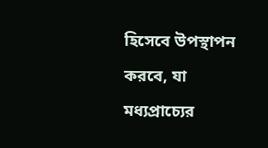হিসেবে উপস্থাপন করবে, যা মধ্যপ্রাচ্যের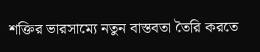শক্তির ভারসাম্যে নতুন বাস্তবতা তৈরি করতে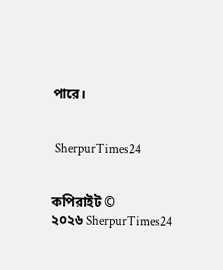পারে।


 SherpurTimes24


কপিরাইট © ২০২৬ ‍SherpurTimes24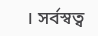। সর্বস্বত্ব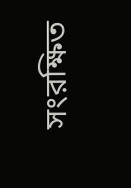সংরক্ষিত